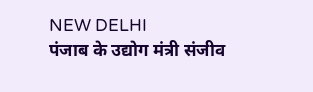NEW DELHI
पंजाब के उद्योग मंत्री संजीव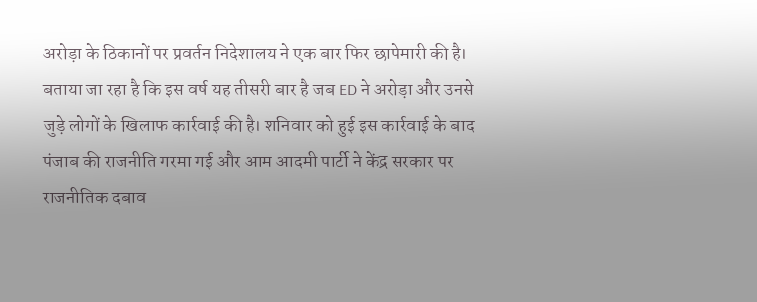अरोड़ा के ठिकानों पर प्रवर्तन निदेशालय ने एक बार फिर छापेमारी की है। बताया जा रहा है कि इस वर्ष यह तीसरी बार है जब ED ने अरोड़ा और उनसे जुड़े लोगों के खिलाफ कार्रवाई की है। शनिवार को हुई इस कार्रवाई के बाद पंजाब की राजनीति गरमा गई और आम आदमी पार्टी ने केंद्र सरकार पर राजनीतिक दबाव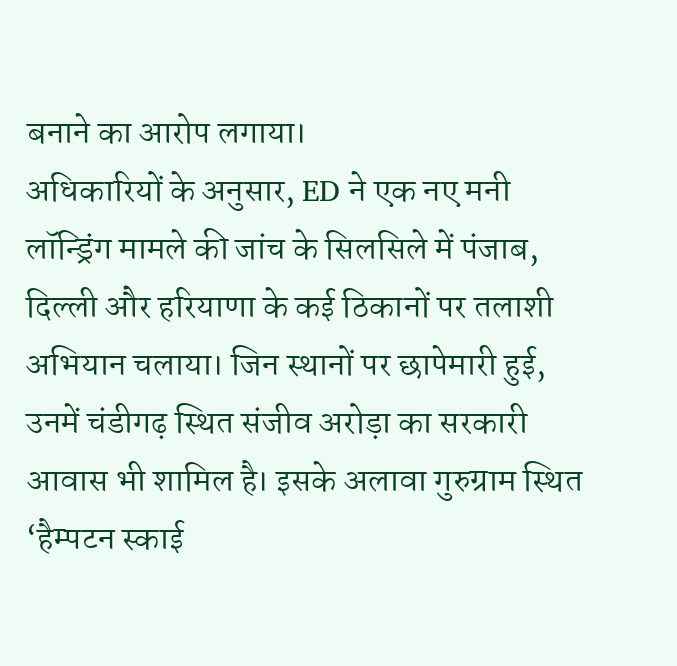बनाने का आरोप लगाया।
अधिकारियों के अनुसार, ED ने एक नए मनी लॉन्ड्रिंग मामले की जांच के सिलसिले में पंजाब, दिल्ली और हरियाणा के कई ठिकानों पर तलाशी अभियान चलाया। जिन स्थानों पर छापेमारी हुई, उनमें चंडीगढ़ स्थित संजीव अरोड़ा का सरकारी आवास भी शामिल है। इसके अलावा गुरुग्राम स्थित ‘हैम्पटन स्काई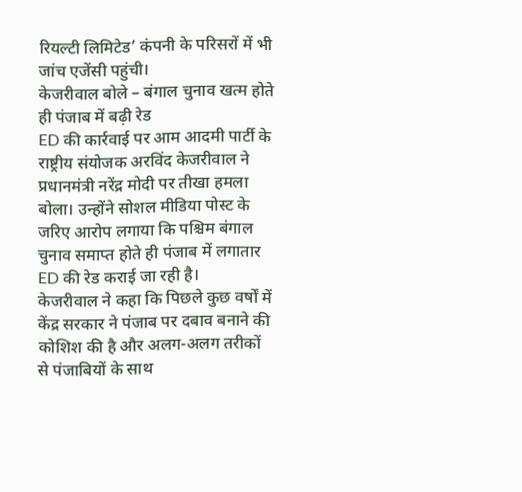रियल्टी लिमिटेड’ कंपनी के परिसरों में भी जांच एजेंसी पहुंची।
केजरीवाल बोले – बंगाल चुनाव खत्म होते ही पंजाब में बढ़ी रेड
ED की कार्रवाई पर आम आदमी पार्टी के राष्ट्रीय संयोजक अरविंद केजरीवाल ने प्रधानमंत्री नरेंद्र मोदी पर तीखा हमला बोला। उन्होंने सोशल मीडिया पोस्ट के जरिए आरोप लगाया कि पश्चिम बंगाल चुनाव समाप्त होते ही पंजाब में लगातार ED की रेड कराई जा रही है।
केजरीवाल ने कहा कि पिछले कुछ वर्षों में केंद्र सरकार ने पंजाब पर दबाव बनाने की कोशिश की है और अलग-अलग तरीकों से पंजाबियों के साथ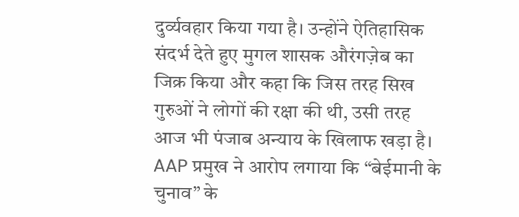दुर्व्यवहार किया गया है। उन्होंने ऐतिहासिक संदर्भ देते हुए मुगल शासक औरंगज़ेब का जिक्र किया और कहा कि जिस तरह सिख गुरुओं ने लोगों की रक्षा की थी, उसी तरह आज भी पंजाब अन्याय के खिलाफ खड़ा है।
AAP प्रमुख ने आरोप लगाया कि “बेईमानी के चुनाव” के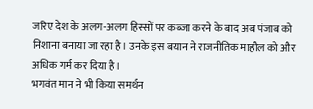जरिए देश के अलग-अलग हिस्सों पर कब्जा करने के बाद अब पंजाब को निशाना बनाया जा रहा है। उनके इस बयान ने राजनीतिक माहौल को और अधिक गर्म कर दिया है।
भगवंत मान ने भी किया समर्थन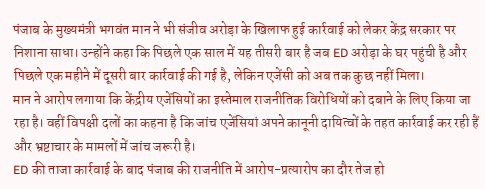पंजाब के मुख्यमंत्री भगवंत मान ने भी संजीव अरोड़ा के खिलाफ हुई कार्रवाई को लेकर केंद्र सरकार पर निशाना साधा। उन्होंने कहा कि पिछले एक साल में यह तीसरी बार है जब ED अरोड़ा के घर पहुंची है और पिछले एक महीने में दूसरी बार कार्रवाई की गई है, लेकिन एजेंसी को अब तक कुछ नहीं मिला।
मान ने आरोप लगाया कि केंद्रीय एजेंसियों का इस्तेमाल राजनीतिक विरोधियों को दबाने के लिए किया जा रहा है। वहीं विपक्षी दलों का कहना है कि जांच एजेंसियां अपने कानूनी दायित्वों के तहत कार्रवाई कर रही हैं और भ्रष्टाचार के मामलों में जांच जरूरी है।
ED की ताजा कार्रवाई के बाद पंजाब की राजनीति में आरोप-प्रत्यारोप का दौर तेज हो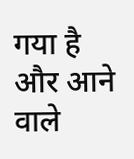गया है और आने वाले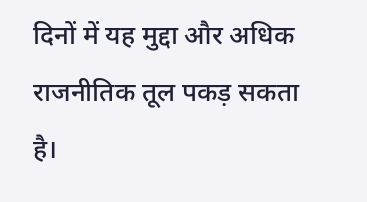दिनों में यह मुद्दा और अधिक राजनीतिक तूल पकड़ सकता है।